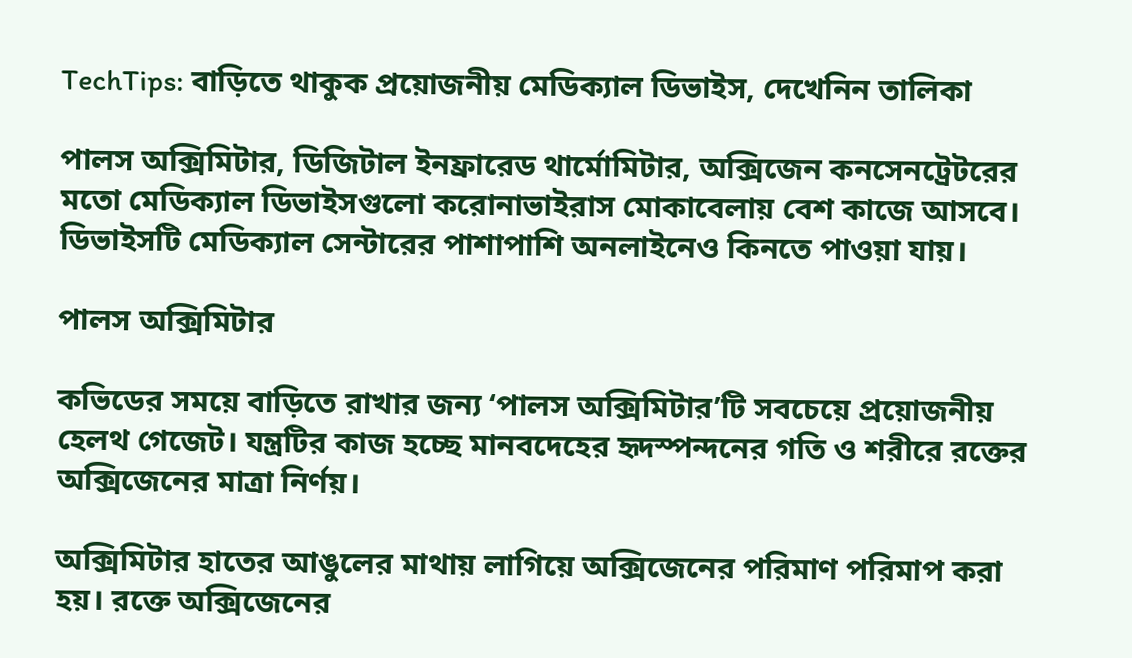TechTips: বাড়িতে থাকুক প্রয়োজনীয় মেডিক্যাল ডিভাইস, দেখেনিন তালিকা

পালস অক্সিমিটার, ডিজিটাল ইনফ্রারেড থার্মোমিটার, অক্সিজেন কনসেনট্রেটরের মতো মেডিক্যাল ডিভাইসগুলো করোনাভাইরাস মোকাবেলায় বেশ কাজে আসবে। ডিভাইসটি মেডিক্যাল সেন্টারের পাশাপাশি অনলাইনেও কিনতে পাওয়া যায়।

পালস অক্সিমিটার

কভিডের সময়ে বাড়িতে রাখার জন্য ‘পালস অক্সিমিটার’টি সবচেয়ে প্রয়োজনীয় হেলথ গেজেট। যন্ত্রটির কাজ হচ্ছে মানবদেহের হৃদস্পন্দনের গতি ও শরীরে রক্তের অক্সিজেনের মাত্রা নির্ণয়।

অক্সিমিটার হাতের আঙুলের মাথায় লাগিয়ে অক্সিজেনের পরিমাণ পরিমাপ করা হয়। রক্তে অক্সিজেনের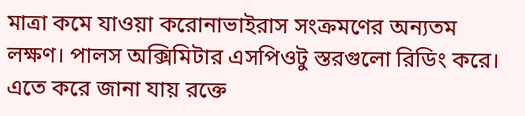মাত্রা কমে যাওয়া করোনাভাইরাস সংক্রমণের অন্যতম লক্ষণ। পালস অক্সিমিটার এসপিওটু স্তরগুলো রিডিং করে। এতে করে জানা যায় রক্তে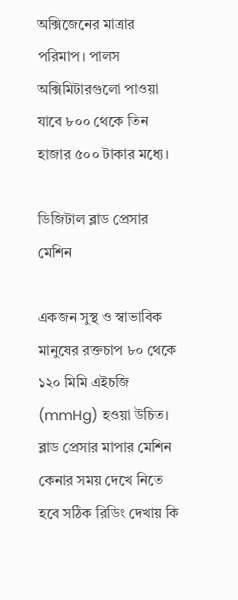অক্সিজেনের মাত্রার পরিমাপ। পালস অক্সিমিটারগুলো পাওয়া যাবে ৮০০ থেকে তিন হাজার ৫০০ টাকার মধ্যে।

ডিজিটাল ব্লাড প্রেসার মেশিন

একজন সুস্থ ও স্বাভাবিক মানুষের রক্তচাপ ৮০ থেকে ১২০ মিমি এইচজি (mmHg) হওয়া উচিত। ব্লাড প্রেসার মাপার মেশিন কেনার সময় দেখে নিতে হবে সঠিক রিডিং দেখায় কি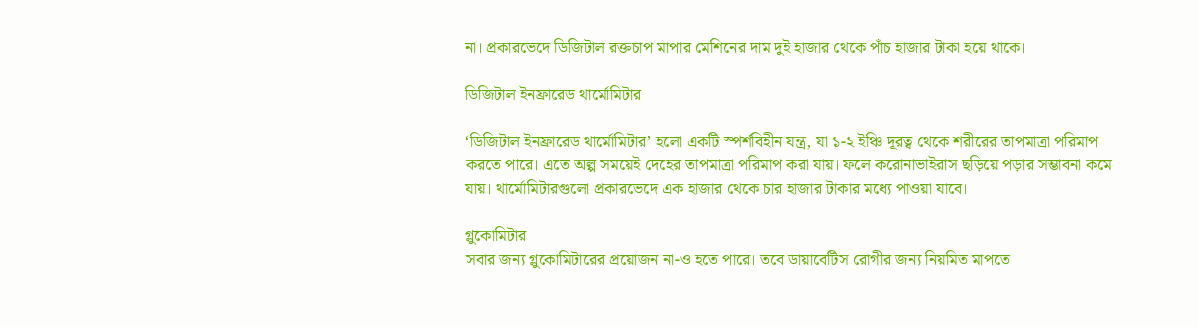না। প্রকারভেদে ডিজিটাল রক্তচাপ মাপার মেশিনের দাম দুই হাজার থেকে পাঁচ হাজার টাকা হয়ে থাকে।

ডিজিটাল ইনফ্রারেড থার্মোমিটার

‘ডিজিটাল ইনফ্রারেড থার্মোমিটার’ হলো একটি স্পর্শবিহীন যন্ত্র, যা ১-২ ইঞ্চি দূরত্ব থেকে শরীরের তাপমাত্রা পরিমাপ করতে পারে। এতে অল্প সময়েই দেহের তাপমাত্রা পরিমাপ করা যায়। ফলে করোনাভাইরাস ছড়িয়ে পড়ার সম্ভাবনা কমে যায়। থার্মোমিটারগুলো প্রকারভেদে এক হাজার থেকে চার হাজার টাকার মধ্যে পাওয়া যাবে।

গ্লুকোমিটার
সবার জন্য গ্লুকোমিটারের প্রয়োজন না-ও হতে পারে। তবে ডায়াবেটিস রোগীর জন্য নিয়মিত মাপতে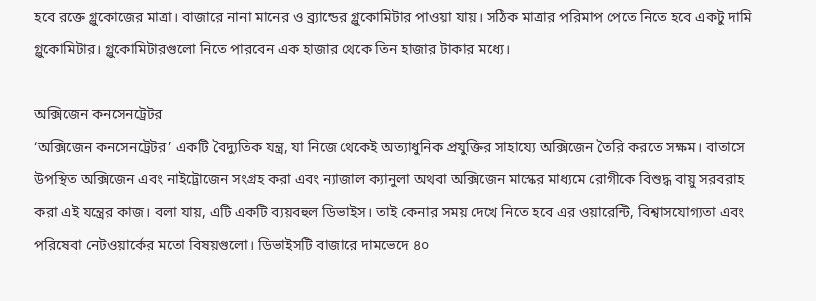হবে রক্তে গ্লুকোজের মাত্রা। বাজারে নানা মানের ও ব্র্যান্ডের গ্লুকোমিটার পাওয়া যায়। সঠিক মাত্রার পরিমাপ পেতে নিতে হবে একটু দামি গ্লুকোমিটার। গ্লুকোমিটারগুলো নিতে পারবেন এক হাজার থেকে তিন হাজার টাকার মধ্যে।

অক্সিজেন কনসেনট্রেটর
‘অক্সিজেন কনসেনট্রেটর’ একটি বৈদ্যুতিক যন্ত্র, যা নিজে থেকেই অত্যাধুনিক প্রযুক্তির সাহায্যে অক্সিজেন তৈরি করতে সক্ষম। বাতাসে উপস্থিত অক্সিজেন এবং নাইট্রোজেন সংগ্রহ করা এবং ন্যাজাল ক্যানুলা অথবা অক্সিজেন মাস্কের মাধ্যমে রোগীকে বিশুদ্ধ বায়ু সরবরাহ করা এই যন্ত্রের কাজ। বলা যায়, এটি একটি ব্যয়বহুল ডিভাইস। তাই কেনার সময় দেখে নিতে হবে এর ওয়ারেন্টি, বিশ্বাসযোগ্যতা এবং পরিষেবা নেটওয়ার্কের মতো বিষয়গুলো। ডিভাইসটি বাজারে দামভেদে ৪০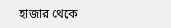হাজার থেকে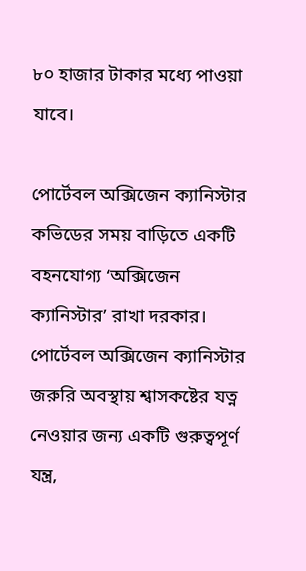৮০ হাজার টাকার মধ্যে পাওয়া যাবে।

পোর্টেবল অক্সিজেন ক্যানিস্টার
কভিডের সময় বাড়িতে একটি বহনযোগ্য ‘অক্সিজেন ক্যানিস্টার’ রাখা দরকার। পোর্টেবল অক্সিজেন ক্যানিস্টার জরুরি অবস্থায় শ্বাসকষ্টের যত্ন নেওয়ার জন্য একটি গুরুত্বপূর্ণ যন্ত্র,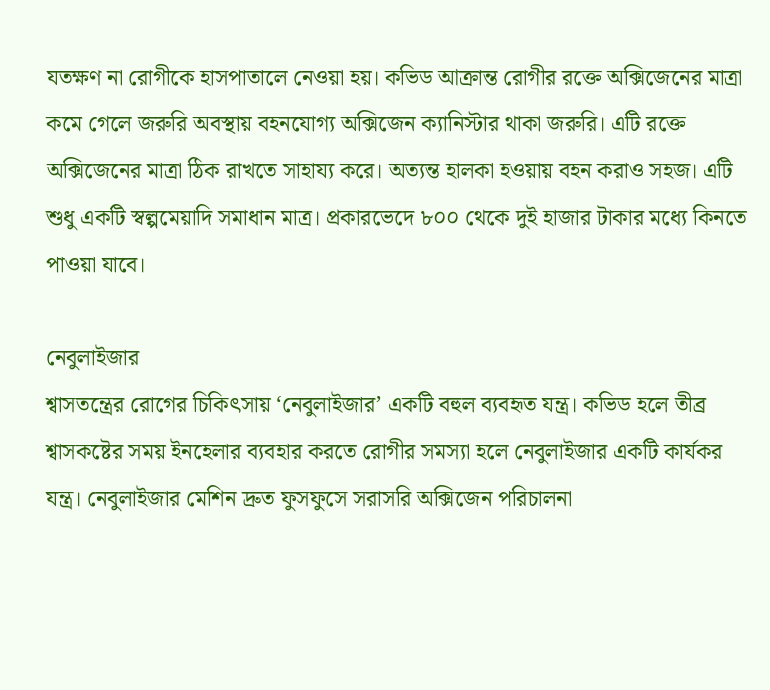যতক্ষণ না রোগীকে হাসপাতালে নেওয়া হয়। কভিড আক্রান্ত রোগীর রক্তে অক্সিজেনের মাত্রা কমে গেলে জরুরি অবস্থায় বহনযোগ্য অক্সিজেন ক্যানিস্টার থাকা জরুরি। এটি রক্তে অক্সিজেনের মাত্রা ঠিক রাখতে সাহায্য করে। অত্যন্ত হালকা হওয়ায় বহন করাও সহজ। এটি শুধু একটি স্বল্পমেয়াদি সমাধান মাত্র। প্রকারভেদে ৮০০ থেকে দুই হাজার টাকার মধ্যে কিনতে পাওয়া যাবে।

নেবুলাইজার
শ্বাসতন্ত্রের রোগের চিকিৎসায় ‘নেবুলাইজার’ একটি বহুল ব্যবহৃত যন্ত্র। কভিড হলে তীব্র শ্বাসকষ্টের সময় ইনহেলার ব্যবহার করতে রোগীর সমস্যা হলে নেবুলাইজার একটি কার্যকর যন্ত্র। নেবুলাইজার মেশিন দ্রুত ফুসফুসে সরাসরি অক্সিজেন পরিচালনা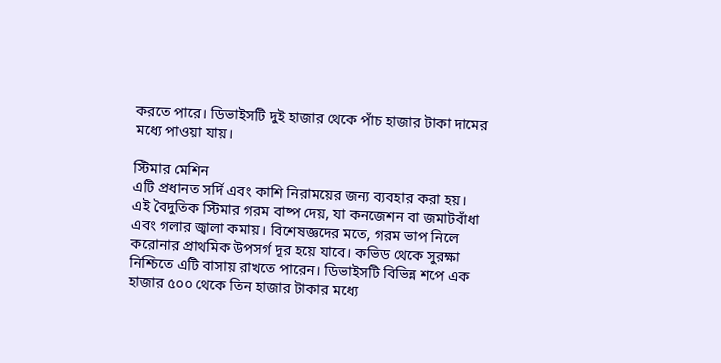করতে পারে। ডিভাইসটি দুই হাজার থেকে পাঁচ হাজার টাকা দামের মধ্যে পাওয়া যায়।

স্টিমার মেশিন
এটি প্রধানত সর্দি এবং কাশি নিরাময়ের জন্য ব্যবহার করা হয়। এই বৈদুতিক স্টিমার গরম বাষ্প দেয়, যা কনজেশন বা জমাটবাঁধা এবং গলার জ্বালা কমায়। বিশেষজ্ঞদের মতে, গরম ভাপ নিলে করোনার প্রাথমিক উপসর্গ দূর হয়ে যাবে। কভিড থেকে সুরক্ষা নিশ্চিতে এটি বাসায় রাখতে পারেন। ডিভাইসটি বিভিন্ন শপে এক হাজার ৫০০ থেকে তিন হাজার টাকার মধ্যে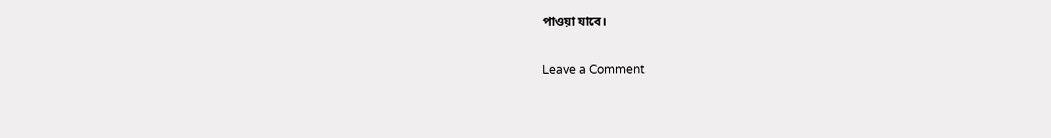পাওয়া যাবে।

Leave a Comment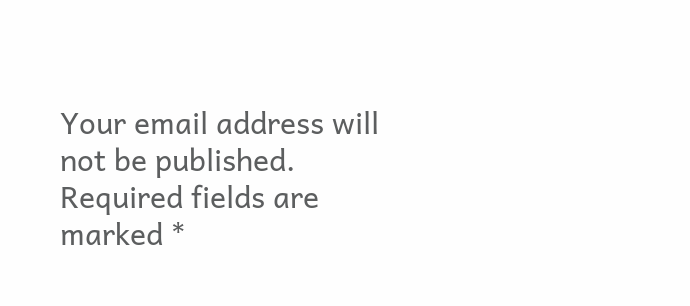Your email address will not be published. Required fields are marked *